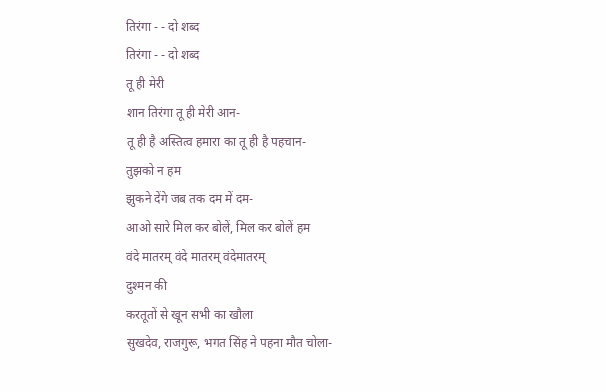तिरंगा - - दो शब्द
तिरंगा - - दो शब्द
तू ही मेरी
शान तिरंगा तू ही मेरी आन-
तू ही है अस्तित्व हमारा का तू ही है पहचान-
तुझको न हम
झुकने देंगे जब तक दम में दम-
आओ सारे मिल कर बोलें, मिल कर बोलें हम
वंदे मातरम् वंदे मातरम् वंदेमातरम्
दुश्मन की
करतूतों से खून सभी का खौला
सुखदेव, राजगुरू, भगत सिंह ने पहना मौत चोला-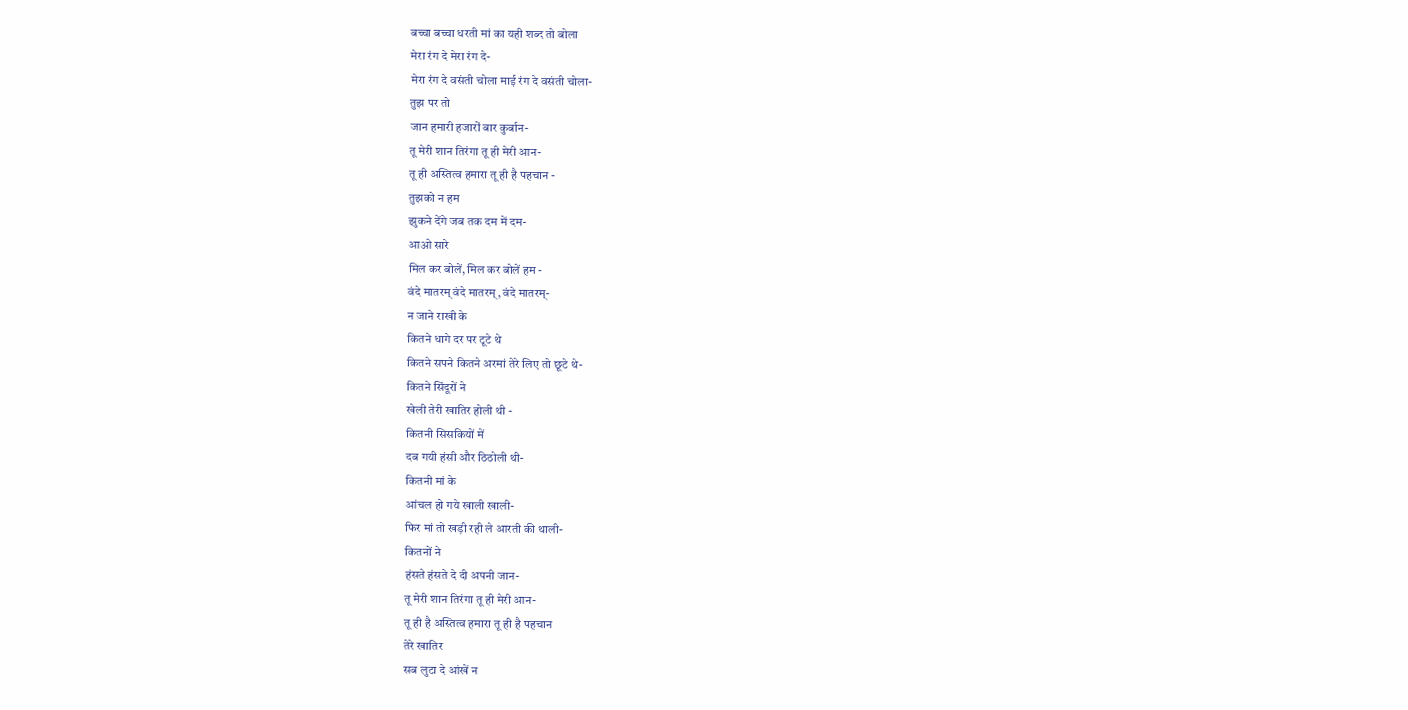बच्चा बच्चा धरती मां का यही शब्द तो बोला
मेरा रंग दे मेरा रंग दे-
मेरा रंग दे वसंती चोला माई रंग दे वसंती चोला-
तुझ पर तो
जान हमारी हजारों बार कुर्बान-
तू मेरी शान तिरंगा तू ही मेरी आन-
तू ही अस्तित्व हमारा तू ही है पहचान -
तुझको न हम
झुकने देंगे जब तक दम में दम-
आओ सारे
मिल कर बोलें, मिल कर बोलें हम -
वंदे मातरम् वंदे मातरम्, वंदे मातरम्-
न जाने राखी के
कितने धागे दर पर टूटे थे
कितने सपने कितने अरमां तेरे लिए तो छूटे थे-
कितने सिंदूरों ने
खेली तेरी खातिर होली थी -
कितनी सिसकियों में
दब गयी हंसी और ठिठोली थी-
कितनी मां के
आंचल हो गये खाली खाली-
फिर मां तो खड़ी रही ले आरती की थाली-
कितनों ने
हंसते हंसते दे दी अपनी जान-
तू मेरी शान तिरंगा तू ही मेरी आन-
तू ही है अस्तित्व हमारा तू ही है पहचान
तेरे खातिर
सब लुटा दे आंखें न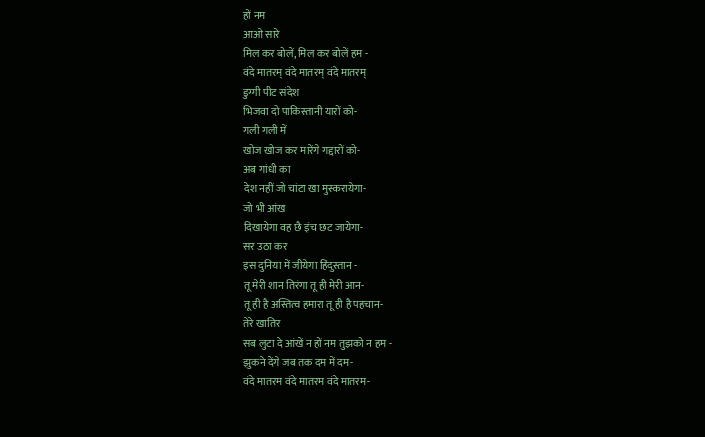हों नम
आओ सारे
मिल कर बोलें, मिल कर बोलें हम -
वंदे मातरम् वंदे मातरम् वंदे मातरम्
डुग्गी पीट संदेश
भिजवा दो पाकिस्तानी यारों को-
गली गली में
खोज खोज कर मारेंगे गद्दारों को-
अब गांधी का
देश नहीं जो चांटा खा मुस्करायेगा-
जो भी आंख
दिखायेगा वह छै इंच छट जायेगा-
सर उठा कर
इस दुनिया में जीयेगा हिंदुस्तान -
तू मेरी शान तिरंगा तू ही मेरी आन-
तू ही है अस्तित्व हमारा तू ही है पहचान-
तेरे खातिर
सब लुटा दे आंखें न हों नम तुझको न हम -
झुकने देंगे जब तक दम में दम-
वंदे मातरम वंदे मातरम वंदे मातरम-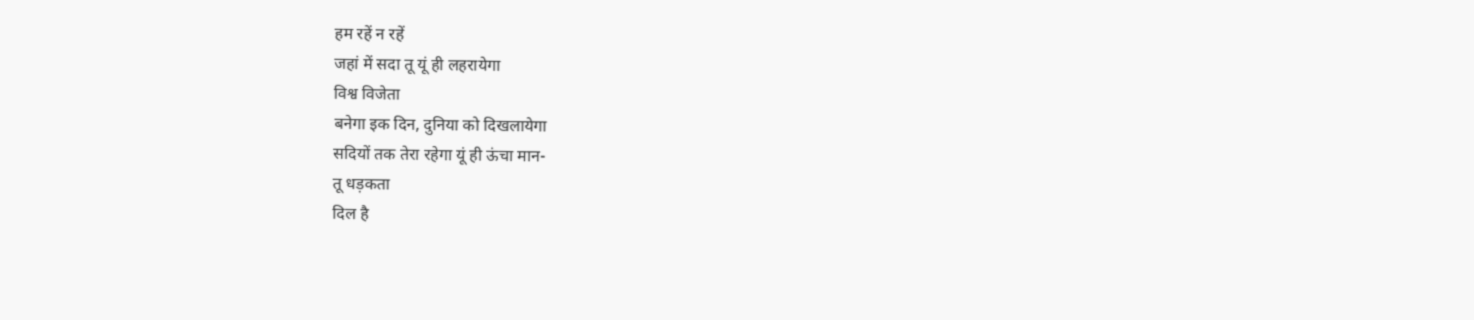हम रहें न रहें
जहां में सदा तू यूं ही लहरायेगा
विश्व विजेता
बनेगा इक दिन, दुनिया को दिखलायेगा
सदियों तक तेरा रहेगा यूं ही ऊंचा मान-
तू धड़कता
दिल है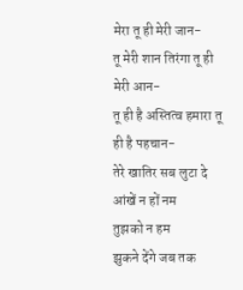मेरा तू ही मेरी जान-
तू मेरी शान तिरंगा तू ही मेरी आन-
तू ही है अस्तित्व हमारा तू ही है पहचान-
तेरे खातिर सब लुटा दे आंखें न हों नम
तुझको न हम
झुकने देंगे जब तक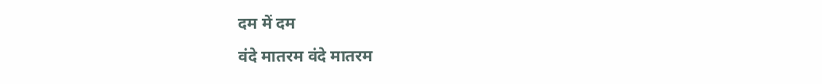दम में दम
वंदे मातरम वंदे मातरम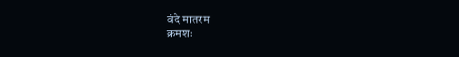वंदे मातरम
क्रमशः